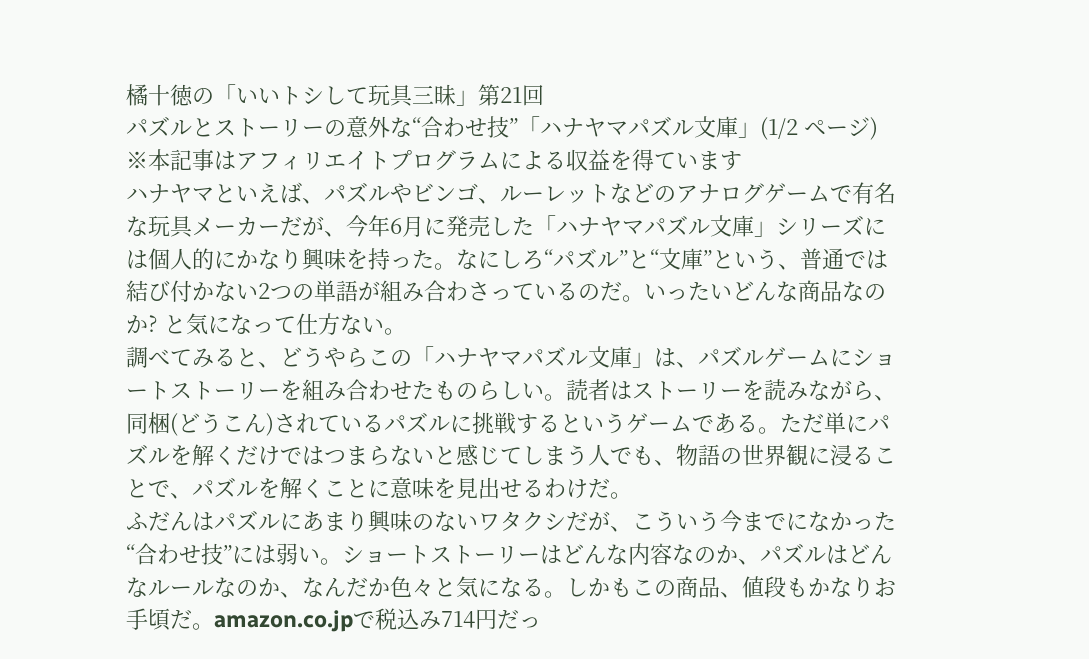橘十徳の「いいトシして玩具三昧」第21回
パズルとストーリーの意外な“合わせ技”「ハナヤマパズル文庫」(1/2 ページ)
※本記事はアフィリエイトプログラムによる収益を得ています
ハナヤマといえば、パズルやビンゴ、ルーレットなどのアナログゲームで有名な玩具メーカーだが、今年6月に発売した「ハナヤマパズル文庫」シリーズには個人的にかなり興味を持った。なにしろ“パズル”と“文庫”という、普通では結び付かない2つの単語が組み合わさっているのだ。いったいどんな商品なのか? と気になって仕方ない。
調べてみると、どうやらこの「ハナヤマパズル文庫」は、パズルゲームにショートストーリーを組み合わせたものらしい。読者はストーリーを読みながら、同梱(どうこん)されているパズルに挑戦するというゲームである。ただ単にパズルを解くだけではつまらないと感じてしまう人でも、物語の世界観に浸ることで、パズルを解くことに意味を見出せるわけだ。
ふだんはパズルにあまり興味のないワタクシだが、こういう今までになかった“合わせ技”には弱い。ショートストーリーはどんな内容なのか、パズルはどんなルールなのか、なんだか色々と気になる。しかもこの商品、値段もかなりお手頃だ。amazon.co.jpで税込み714円だっ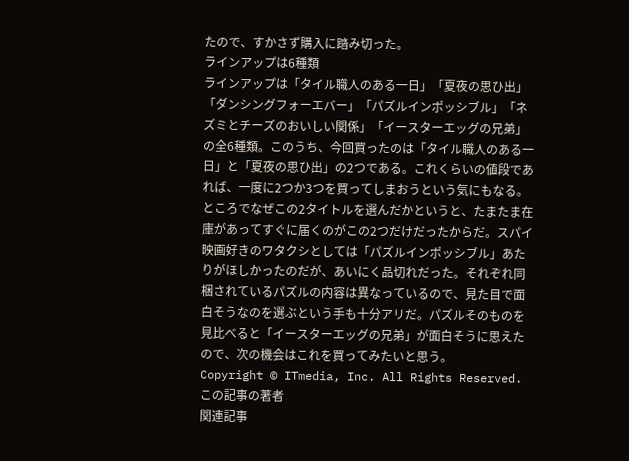たので、すかさず購入に踏み切った。
ラインアップは6種類
ラインアップは「タイル職人のある一日」「夏夜の思ひ出」「ダンシングフォーエバー」「パズルインポッシブル」「ネズミとチーズのおいしい関係」「イースターエッグの兄弟」の全6種類。このうち、今回買ったのは「タイル職人のある一日」と「夏夜の思ひ出」の2つである。これくらいの値段であれば、一度に2つか3つを買ってしまおうという気にもなる。
ところでなぜこの2タイトルを選んだかというと、たまたま在庫があってすぐに届くのがこの2つだけだったからだ。スパイ映画好きのワタクシとしては「パズルインポッシブル」あたりがほしかったのだが、あいにく品切れだった。それぞれ同梱されているパズルの内容は異なっているので、見た目で面白そうなのを選ぶという手も十分アリだ。パズルそのものを見比べると「イースターエッグの兄弟」が面白そうに思えたので、次の機会はこれを買ってみたいと思う。
Copyright © ITmedia, Inc. All Rights Reserved.
この記事の著者
関連記事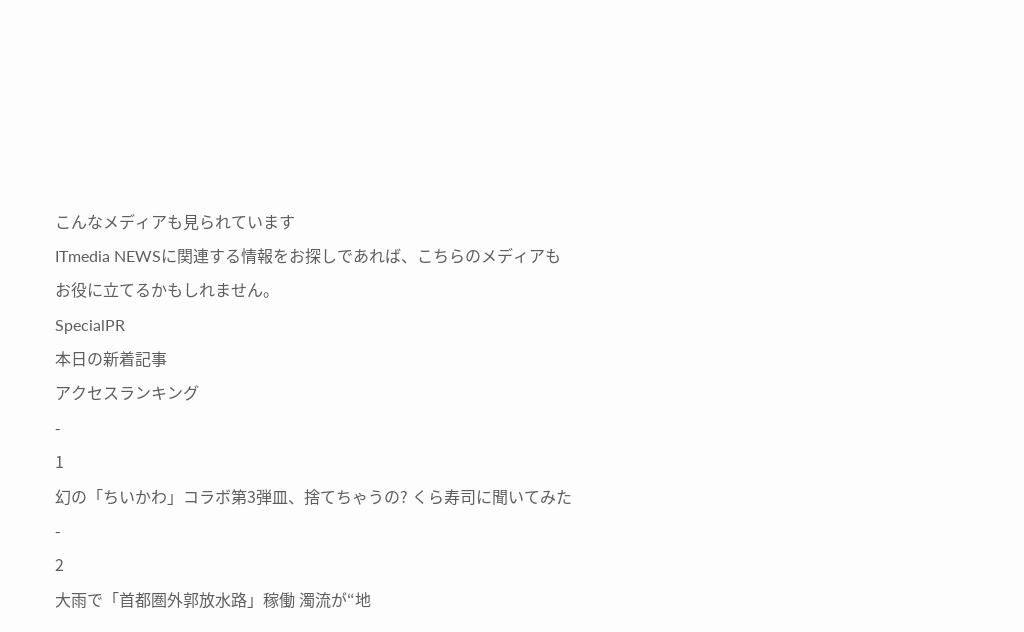こんなメディアも見られています
ITmedia NEWSに関連する情報をお探しであれば、こちらのメディアもお役に立てるかもしれません。
SpecialPR
本日の新着記事
アクセスランキング
-
1
幻の「ちいかわ」コラボ第3弾皿、捨てちゃうの? くら寿司に聞いてみた
-
2
大雨で「首都圏外郭放水路」稼働 濁流が“地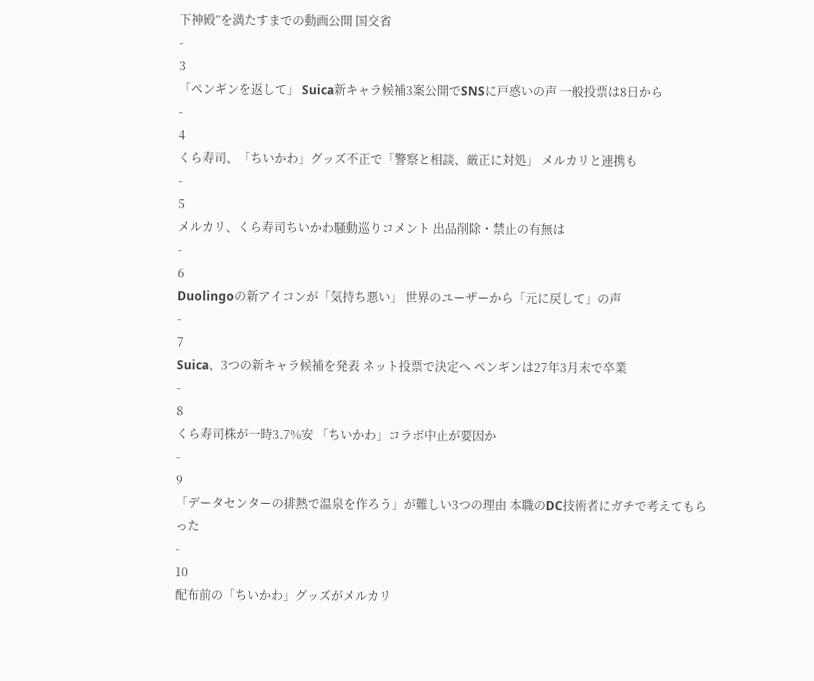下神殿”を満たすまでの動画公開 国交省
-
3
「ペンギンを返して」 Suica新キャラ候補3案公開でSNSに戸惑いの声 一般投票は8日から
-
4
くら寿司、「ちいかわ」グッズ不正で「警察と相談、厳正に対処」 メルカリと連携も
-
5
メルカリ、くら寿司ちいかわ騒動巡りコメント 出品削除・禁止の有無は
-
6
Duolingoの新アイコンが「気持ち悪い」 世界のユーザーから「元に戻して」の声
-
7
Suica、3つの新キャラ候補を発表 ネット投票で決定へ ペンギンは27年3月末で卒業
-
8
くら寿司株が一時3.7%安 「ちいかわ」コラボ中止が要因か
-
9
「データセンターの排熱で温泉を作ろう」が難しい3つの理由 本職のDC技術者にガチで考えてもらった
-
10
配布前の「ちいかわ」グッズがメルカリ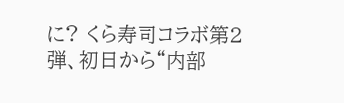に? くら寿司コラボ第2弾、初日から“内部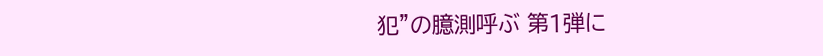犯”の臆測呼ぶ 第1弾に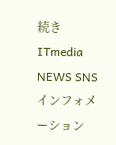続き
ITmedia NEWS SNS
インフォメーション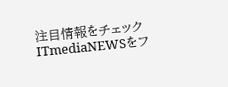注目情報をチェック
ITmediaNEWSをフ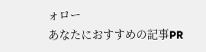ォロー
あなたにおすすめの記事PR